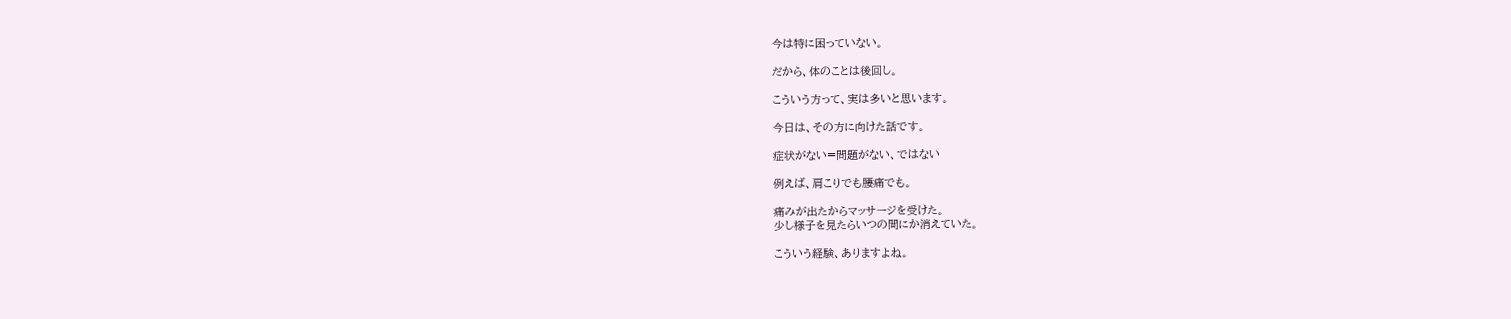今は特に困っていない。

だから、体のことは後回し。

こういう方って、実は多いと思います。

今日は、その方に向けた話です。

症状がない=問題がない、ではない

例えば、肩こりでも腰痛でも。

痛みが出たからマッサージを受けた。
少し様子を見たらいつの間にか消えていた。

こういう経験、ありますよね。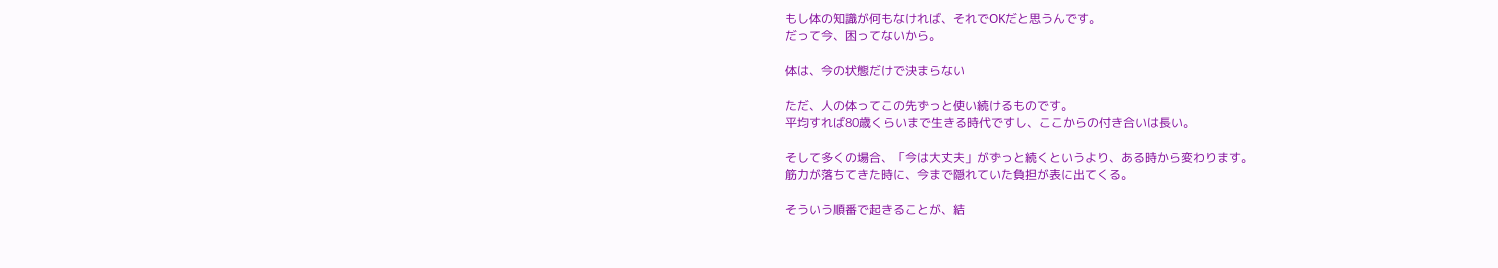もし体の知識が何もなければ、それでOKだと思うんです。
だって今、困ってないから。

体は、今の状態だけで決まらない

ただ、人の体ってこの先ずっと使い続けるものです。
平均すれば80歳くらいまで生きる時代ですし、ここからの付き合いは長い。

そして多くの場合、「今は大丈夫」がずっと続くというより、ある時から変わります。
筋力が落ちてきた時に、今まで隠れていた負担が表に出てくる。

そういう順番で起きることが、結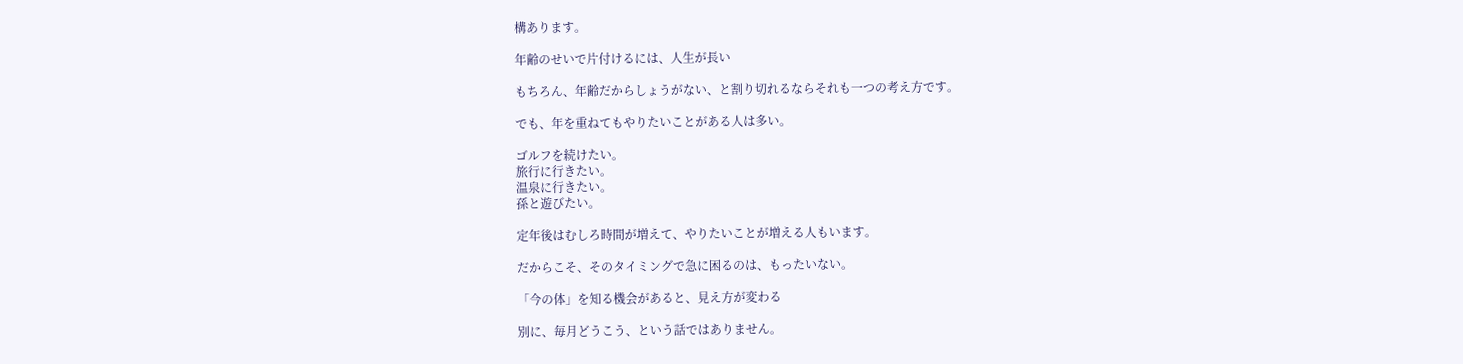構あります。

年齢のせいで片付けるには、人生が長い

もちろん、年齢だからしょうがない、と割り切れるならそれも一つの考え方です。

でも、年を重ねてもやりたいことがある人は多い。

ゴルフを続けたい。
旅行に行きたい。
温泉に行きたい。
孫と遊びたい。

定年後はむしろ時間が増えて、やりたいことが増える人もいます。

だからこそ、そのタイミングで急に困るのは、もったいない。

「今の体」を知る機会があると、見え方が変わる

別に、毎月どうこう、という話ではありません。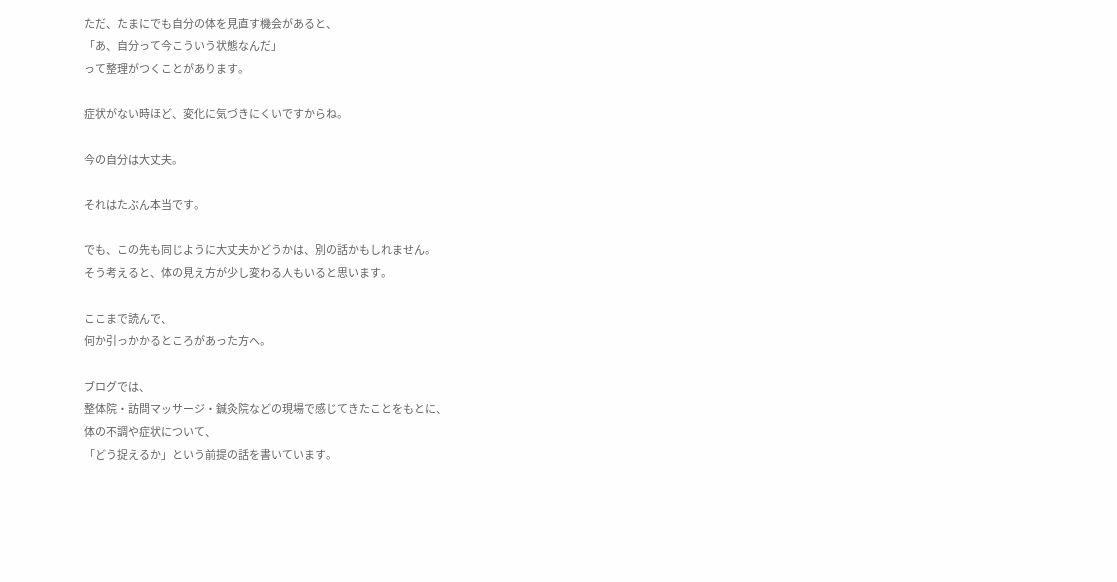ただ、たまにでも自分の体を見直す機会があると、
「あ、自分って今こういう状態なんだ」
って整理がつくことがあります。

症状がない時ほど、変化に気づきにくいですからね。

今の自分は大丈夫。

それはたぶん本当です。

でも、この先も同じように大丈夫かどうかは、別の話かもしれません。
そう考えると、体の見え方が少し変わる人もいると思います。

ここまで読んで、
何か引っかかるところがあった方へ。

ブログでは、
整体院・訪問マッサージ・鍼灸院などの現場で感じてきたことをもとに、
体の不調や症状について、
「どう捉えるか」という前提の話を書いています。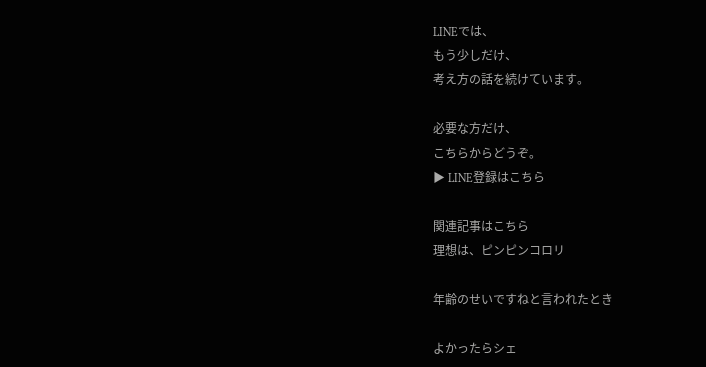LINEでは、
もう少しだけ、
考え方の話を続けています。

必要な方だけ、
こちらからどうぞ。
▶ LINE登録はこちら

関連記事はこちら
理想は、ピンピンコロリ

年齢のせいですねと言われたとき

よかったらシェ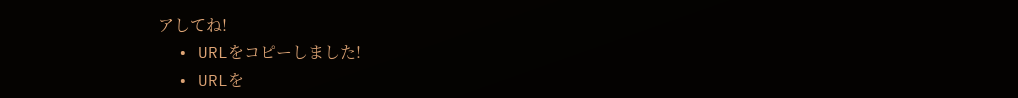アしてね!
  • URLをコピーしました!
  • URLを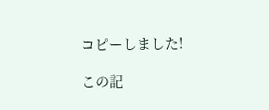コピーしました!

この記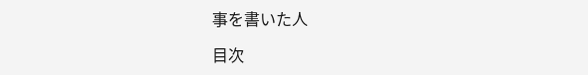事を書いた人

目次